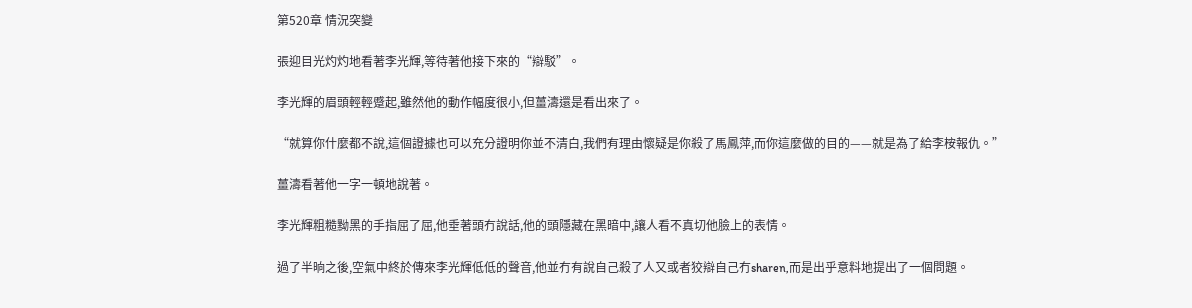第520章 情況突變

張迎目光灼灼地看著李光輝,等待著他接下來的“辯駁”。

李光輝的眉頭輕輕蹙起,雖然他的動作幅度很小,但薑濤還是看出來了。

“就算你什麼都不說,這個證據也可以充分證明你並不清白,我們有理由懷疑是你殺了馬鳳萍,而你這麼做的目的——就是為了給李桉報仇。”

薑濤看著他一字一頓地說著。

李光輝粗糙黝黑的手指屈了屈,他垂著頭冇說話,他的頭隱藏在黑暗中,讓人看不真切他臉上的表情。

過了半晌之後,空氣中終於傳來李光輝低低的聲音,他並冇有說自己殺了人又或者狡辯自己冇sharen,而是出乎意料地提出了一個問題。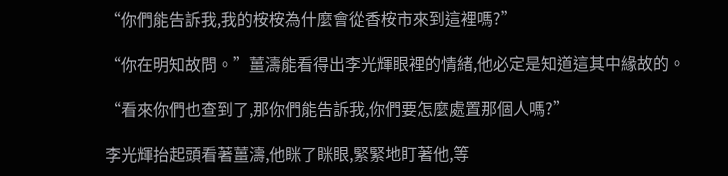“你們能告訴我,我的桉桉為什麼會從香桉市來到這裡嗎?”

“你在明知故問。”薑濤能看得出李光輝眼裡的情緒,他必定是知道這其中緣故的。

“看來你們也查到了,那你們能告訴我,你們要怎麼處置那個人嗎?”

李光輝抬起頭看著薑濤,他眯了眯眼,緊緊地盯著他,等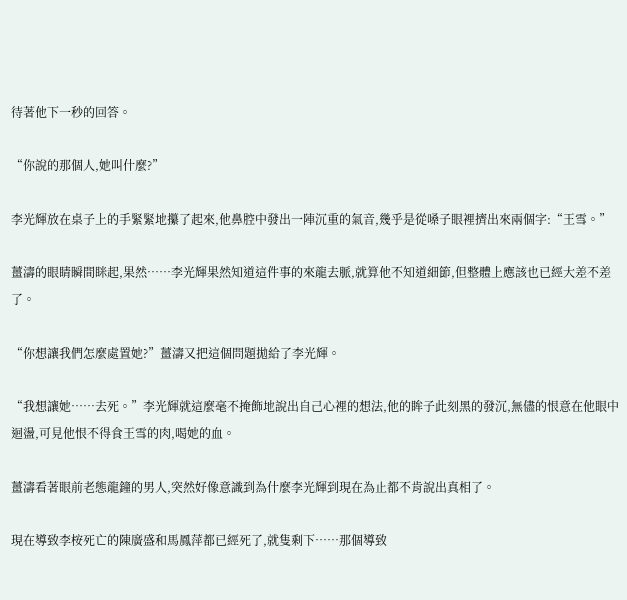待著他下一秒的回答。

“你說的那個人,她叫什麼?”

李光輝放在桌子上的手緊緊地攥了起來,他鼻腔中發出一陣沉重的氣音,幾乎是從嗓子眼裡擠出來兩個字:“王雪。”

薑濤的眼睛瞬間眯起,果然……李光輝果然知道這件事的來龍去脈,就算他不知道細節,但整體上應該也已經大差不差了。

“你想讓我們怎麼處置她?”薑濤又把這個問題拋給了李光輝。

“我想讓她……去死。”李光輝就這麼毫不掩飾地說出自己心裡的想法,他的眸子此刻黑的發沉,無儘的恨意在他眼中迴盪,可見他恨不得食王雪的肉,喝她的血。

薑濤看著眼前老態龍鐘的男人,突然好像意識到為什麼李光輝到現在為止都不肯說出真相了。

現在導致李桉死亡的陳廣盛和馬鳳萍都已經死了,就隻剩下……那個導致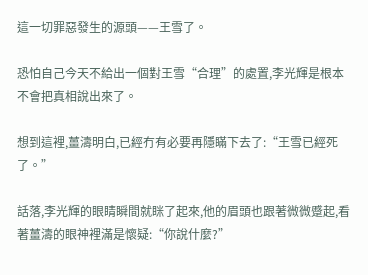這一切罪惡發生的源頭——王雪了。

恐怕自己今天不給出一個對王雪“合理”的處置,李光輝是根本不會把真相說出來了。

想到這裡,薑濤明白,已經冇有必要再隱瞞下去了:“王雪已經死了。”

話落,李光輝的眼睛瞬間就眯了起來,他的眉頭也跟著微微蹙起,看著薑濤的眼神裡滿是懷疑:“你說什麼?”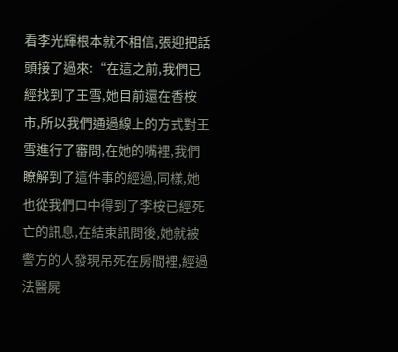看李光輝根本就不相信,張迎把話頭接了過來:“在這之前,我們已經找到了王雪,她目前還在香桉市,所以我們通過線上的方式對王雪進行了審問,在她的嘴裡,我們瞭解到了這件事的經過,同樣,她也從我們口中得到了李桉已經死亡的訊息,在結束訊問後,她就被警方的人發現吊死在房間裡,經過法醫屍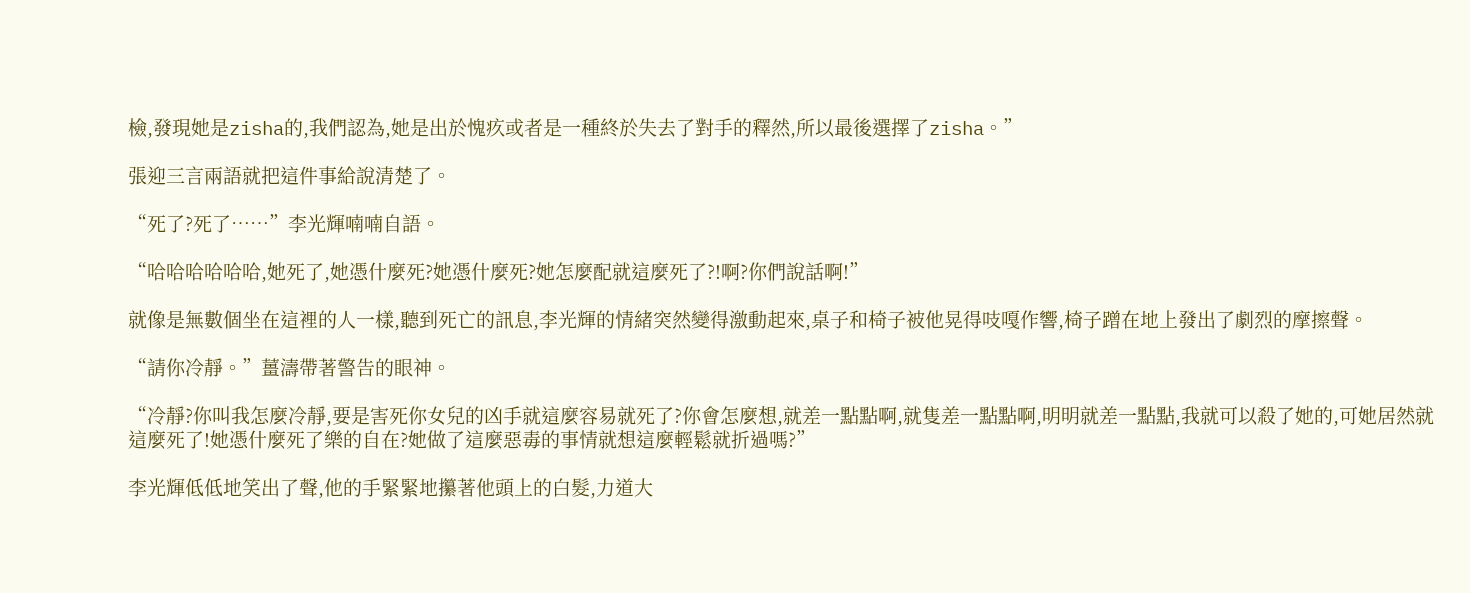檢,發現她是zisha的,我們認為,她是出於愧疚或者是一種終於失去了對手的釋然,所以最後選擇了zisha。”

張迎三言兩語就把這件事給說清楚了。

“死了?死了……”李光輝喃喃自語。

“哈哈哈哈哈哈,她死了,她憑什麼死?她憑什麼死?她怎麼配就這麼死了?!啊?你們說話啊!”

就像是無數個坐在這裡的人一樣,聽到死亡的訊息,李光輝的情緒突然變得激動起來,桌子和椅子被他晃得吱嘎作響,椅子蹭在地上發出了劇烈的摩擦聲。

“請你冷靜。”薑濤帶著警告的眼神。

“冷靜?你叫我怎麼冷靜,要是害死你女兒的凶手就這麼容易就死了?你會怎麼想,就差一點點啊,就隻差一點點啊,明明就差一點點,我就可以殺了她的,可她居然就這麼死了!她憑什麼死了樂的自在?她做了這麼惡毒的事情就想這麼輕鬆就折過嗎?”

李光輝低低地笑出了聲,他的手緊緊地攥著他頭上的白髮,力道大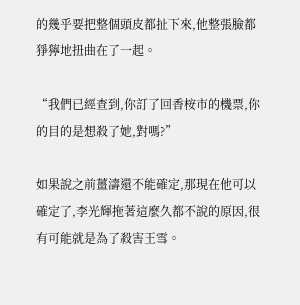的幾乎要把整個頭皮都扯下來,他整張臉都猙獰地扭曲在了一起。

“我們已經查到,你訂了回香桉市的機票,你的目的是想殺了她,對嗎?”

如果說之前薑濤還不能確定,那現在他可以確定了,李光輝拖著這麼久都不說的原因,很有可能就是為了殺害王雪。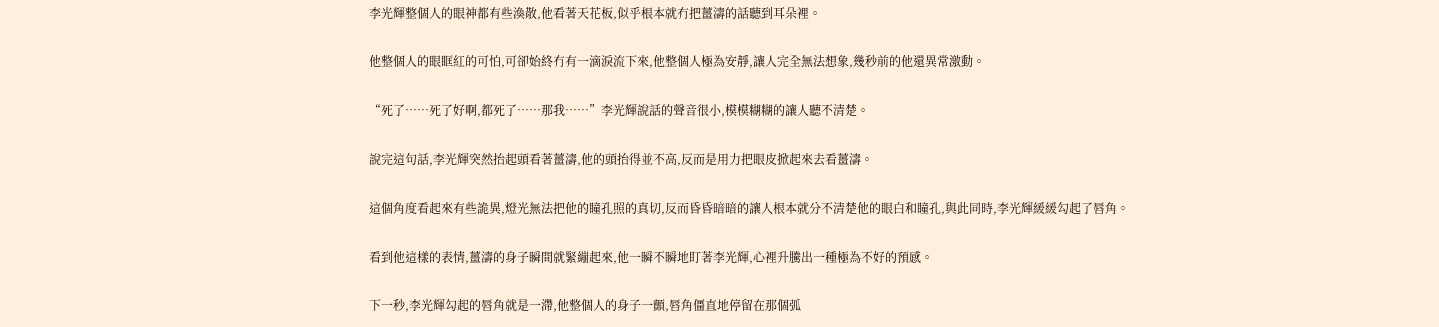李光輝整個人的眼神都有些渙散,他看著天花板,似乎根本就冇把薑濤的話聽到耳朵裡。

他整個人的眼眶紅的可怕,可卻始終冇有一滴淚流下來,他整個人極為安靜,讓人完全無法想象,幾秒前的他還異常激動。

“死了……死了好啊,都死了……那我……”李光輝說話的聲音很小,模模糊糊的讓人聽不清楚。

說完這句話,李光輝突然抬起頭看著薑濤,他的頭抬得並不高,反而是用力把眼皮掀起來去看薑濤。

這個角度看起來有些詭異,燈光無法把他的瞳孔照的真切,反而昏昏暗暗的讓人根本就分不清楚他的眼白和瞳孔,與此同時,李光輝緩緩勾起了唇角。

看到他這樣的表情,薑濤的身子瞬間就緊繃起來,他一瞬不瞬地盯著李光輝,心裡升騰出一種極為不好的預感。

下一秒,李光輝勾起的唇角就是一滯,他整個人的身子一顫,唇角僵直地停留在那個弧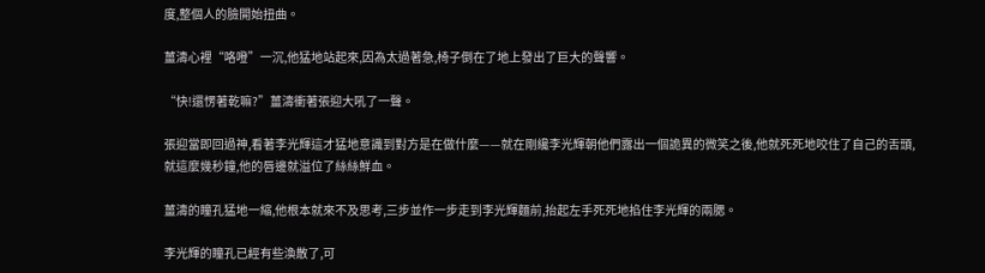度,整個人的臉開始扭曲。

薑濤心裡“咯噔”一沉,他猛地站起來,因為太過著急,椅子倒在了地上發出了巨大的聲響。

“快!還愣著乾嘛?”薑濤衝著張迎大吼了一聲。

張迎當即回過神,看著李光輝這才猛地意識到對方是在做什麼——就在剛纔李光輝朝他們露出一個詭異的微笑之後,他就死死地咬住了自己的舌頭,就這麼幾秒鐘,他的唇邊就溢位了絲絲鮮血。

薑濤的瞳孔猛地一縮,他根本就來不及思考,三步並作一步走到李光輝麵前,抬起左手死死地掐住李光輝的兩腮。

李光輝的瞳孔已經有些渙散了,可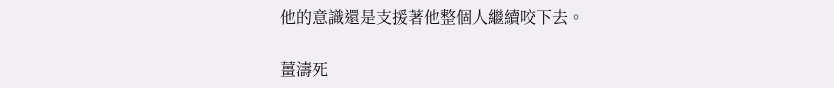他的意識還是支援著他整個人繼續咬下去。

薑濤死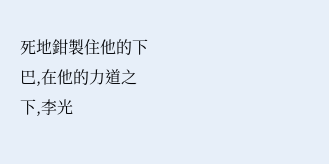死地鉗製住他的下巴,在他的力道之下,李光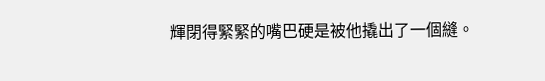輝閉得緊緊的嘴巴硬是被他撬出了一個縫。